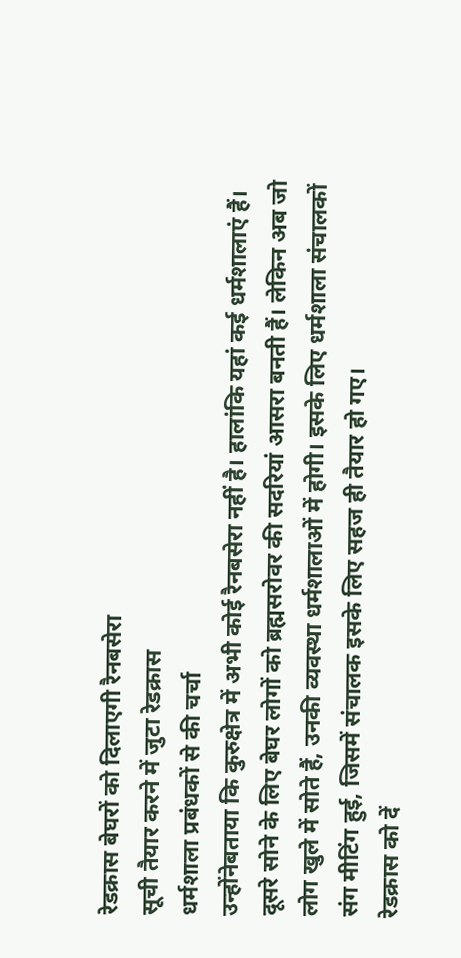रेडक्रास बेघरों को दिलाएगी रैनबसेरा
सूची तैयार करने में जुटा रेडक्रास
धर्मशाला प्रबंधकों से की चर्चा
उन्होंनेबताया कि कुरुक्षेत्र में अभी कोई रैनबसेरा नहीं है। हालांकि यहां कई धर्मशालाएं हैं। दूसरे सोने के लिए बेघर लोगों को ब्रह्मसरोवर की सदरियां आसरा बनती हैं। लेकिन अब जो लोग खुले में सोते हैं, उनकी व्यवस्था धर्मशालाओं में होगी। इसके लिए धर्मशाला संचालकों संग मीटिंग हुई, जिसमें संचालक इसके लिए सहज ही तैयार हो गए।
रेडक्रास को दें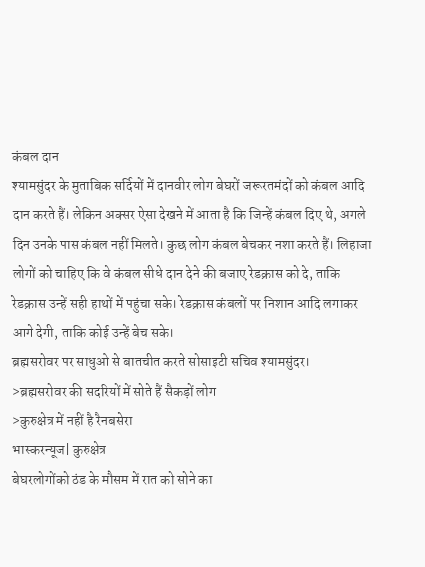कंबल दान
श्यामसुंदर के मुताबिक सर्दियों में दानवीर लोग बेघरों जरूरतमंदों को कंबल आदि दान करते हैं। लेकिन अक्सर ऐसा देखने में आता है कि जिन्हें कंबल दिए थे, अगले दिन उनके पास कंबल नहीं मिलते। कुछ लोग कंबल बेचकर नशा करते हैं। लिहाजा लोगों को चाहिए कि वे कंबल सीधे दान देने की बजाए रेडक्रास को दे, ताकि रेडक्रास उन्हें सही हाथों में पहुंचा सके। रेडक्रास कंबलों पर निशान आदि लगाकर आगे देगी, ताकि कोई उन्हें बेच सके।
ब्रह्मसरोवर पर साधुओ से बातचीत करते सोसाइटी सचिव श्यामसुंदर।
>ब्रह्मसरोवर की सदरियों में सोते हैं सैकड़ों लोग
>कुरुक्षेत्र में नहीं है रैनबसेरा
भास्करन्यूज| कुरुक्षेत्र
बेघरलोगोंको ठंड के मौसम में रात को सोने का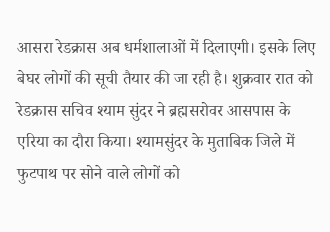आसरा रेडक्रास अब धर्मशालाओं में दिलाएगी। इसके लिए बेघर लोगों की सूची तैयार की जा रही है। शुक्रवार रात को रेडक्रास सचिव श्याम सुंदर ने ब्रह्मसरोवर आसपास के एरिया का दौरा किया। श्यामसुंदर के मुताबिक जिले में फुटपाथ पर सोने वाले लोगों को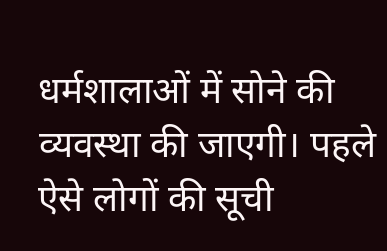धर्मशालाओं में सोने की व्यवस्था की जाएगी। पहले ऐसे लोगों की सूची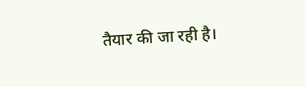तैयार की जा रही है।